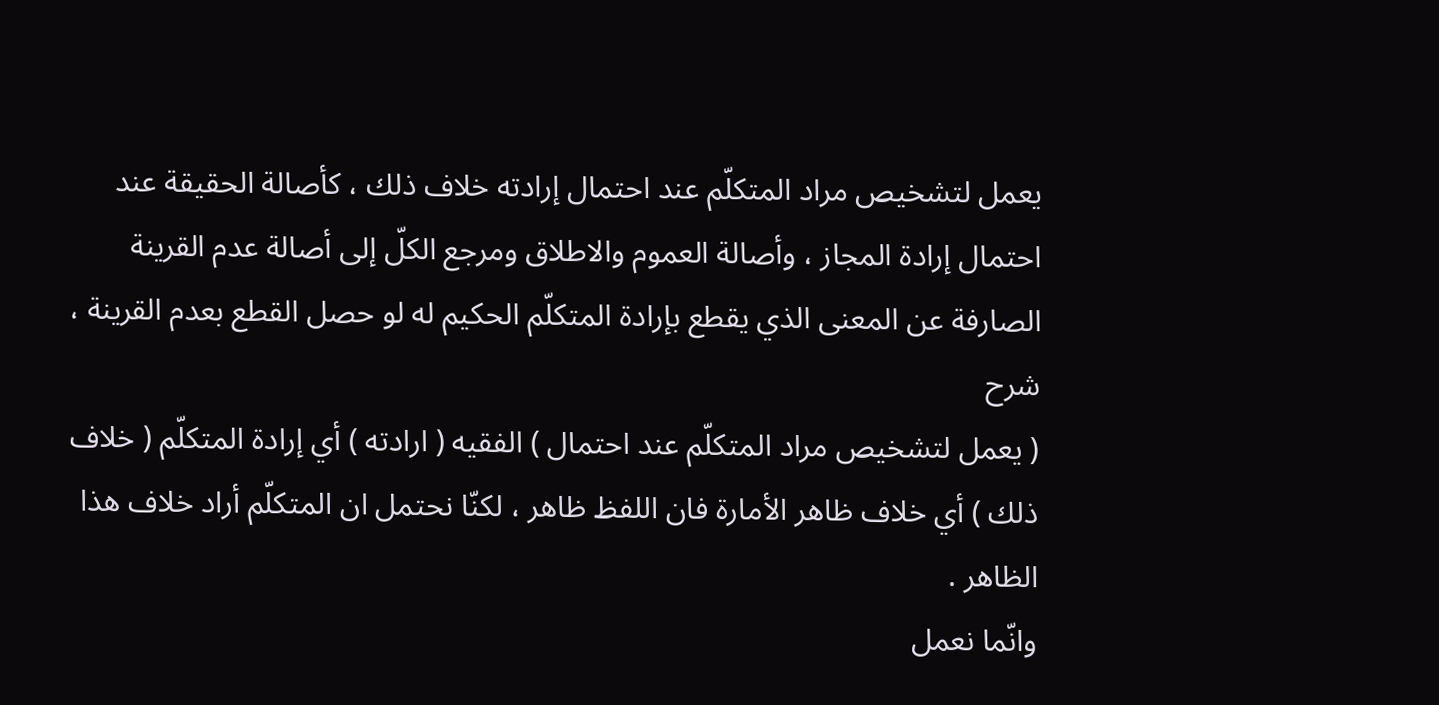يعمل لتشخيص مراد المتكلّم عند احتمال إرادته خلاف ذلك ، كأصالة الحقيقة عند احتمال إرادة المجاز ، وأصالة العموم والاطلاق ومرجع الكلّ إلى أصالة عدم القرينة الصارفة عن المعنى الذي يقطع بإرادة المتكلّم الحكيم له لو حصل القطع بعدم القرينة ،
شرح
( يعمل لتشخيص مراد المتكلّم عند احتمال ) الفقيه ( ارادته ) أي إرادة المتكلّم ( خلاف ذلك ) أي خلاف ظاهر الأمارة فان اللفظ ظاهر ، لكنّا نحتمل ان المتكلّم أراد خلاف هذا الظاهر .
وانّما نعمل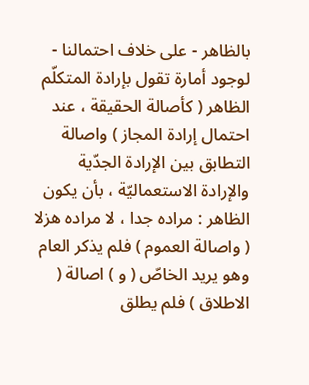بالظاهر - على خلاف احتمالنا - لوجود أمارة تقول بإرادة المتكلّم الظاهر ( كأصالة الحقيقة ، عند احتمال إرادة المجاز ) واصالة التطابق بين الإرادة الجدّية والإرادة الاستعماليّة ، بأن يكون الظاهر : مراده جدا ، لا مراده هزلا ( واصالة العموم ) فلم يذكر العام وهو يريد الخاصّ ( و ) اصالة ( الاطلاق ) فلم يطلق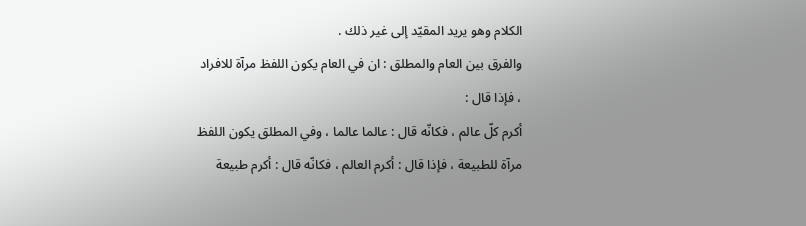الكلام وهو يريد المقيّد إلى غير ذلك .
والفرق بين العام والمطلق : ان في العام يكون اللفظ مرآة للافراد ، فإذا قال :
أكرم كلّ عالم ، فكانّه قال : عالما عالما ، وفي المطلق يكون اللفظ مرآة للطبيعة ، فإذا قال : أكرم العالم ، فكانّه قال : أكرم طبيعة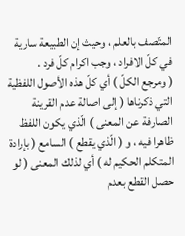المتّصف بالعلم ، وحيث إن الطبيعة سارية في كلّ الافراد ، وجب اكرام كلّ فرد .
( ومرجع الكلّ ) أي كلّ هذه الأصول اللفظية التي ذكرناها ( إلى اصالة عدم القرينة الصارفة عن المعنى ) الّذي يكون اللفظ ظاهرا فيه ، و ( الّذي يقطع ) السامع ( بإرادة المتكلم الحكيم له ) أي لذلك المعنى ( لو حصل القطع بعدم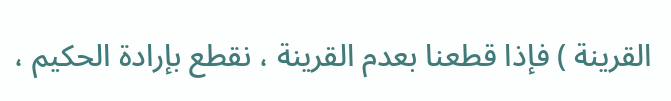القرينة ) فإذا قطعنا بعدم القرينة ، نقطع بإرادة الحكيم ،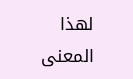لهذا المعنى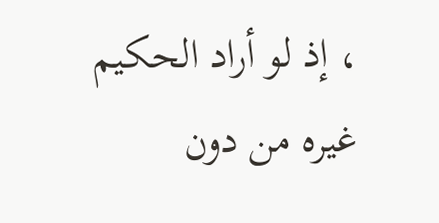، إذ لو أراد الحكيم غيره من دون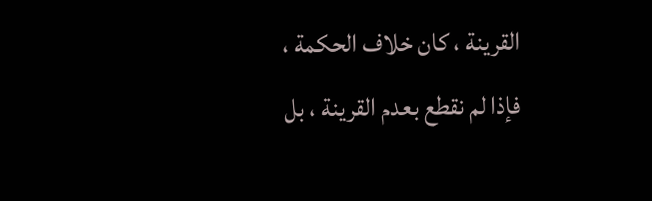القرينة ، كان خلاف الحكمة ، فإذا لم نقطع بعدم القرينة ، بل